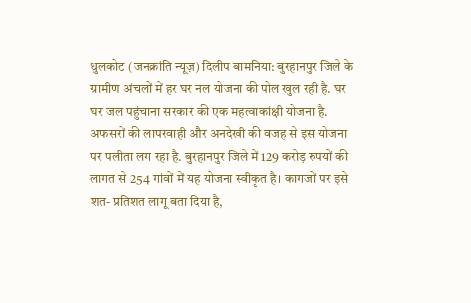धुलकोट (जनक्रांति न्यूज़) दिलीप बामनिया: बुरहानपुर जिले के ग्रामीण अंचलों में हर घर नल योजना की पोल खुल रही है. घर घर जल पहुंचाना सरकार की एक महत्वाकांक्षी योजना है. अफसरों की लापरवाही और अनदेखी की वजह से इस योजना पर पलीता लग रहा है. बुरहानपुर जिले में 129 करोड़ रुपयों की लागत से 254 गांवों में यह योजना स्वीकृत है। कागजों पर इसे शत- प्रतिशत लागू बता दिया है,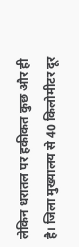लेकिन धरातल पर हकीकत कुछ और ही है। जिला मुख्यालय से 40 किलोमीटर दूर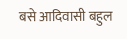बसे आदिवासी बहुल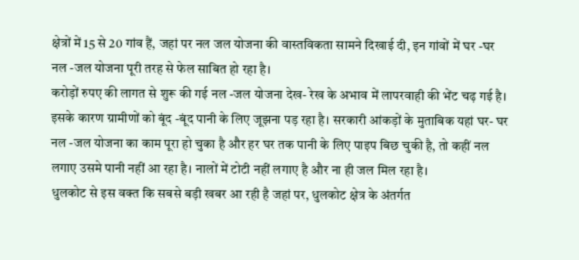क्षेत्रों में 15 से 20 गांव हैं, जहां पर नल जल योजना की वास्तविकता सामने दिखाई दी, इन गांवों में घर -घर नल -जल योजना पूरी तरह से फेल साबित हो रहा है।
करोड़ों रुपए की लागत से शुरू की गई नल -जल योजना देख- रेख के अभाव में लापरवाही की भेंट चढ़ गई है। इसके कारण ग्रामीणों को बूंद -बूंद पानी के लिए जूझना पड़ रहा है। सरकारी आंकड़ों के मुताबिक यहां घर- घर नल -जल योजना का काम पूरा हो चुका है और हर घर तक पानी के लिए पाइप बिछ चुकी है, तो कहीं नल लगाए उसमे पानी नहीं आ रहा है। नालों में टोटी नहीं लगाए है और ना ही जल मिल रहा है।
धुलकोट से इस वक्त कि सबसे बड़ी खबर आ रही है जहां पर, धुलकोट क्षेत्र के अंतर्गत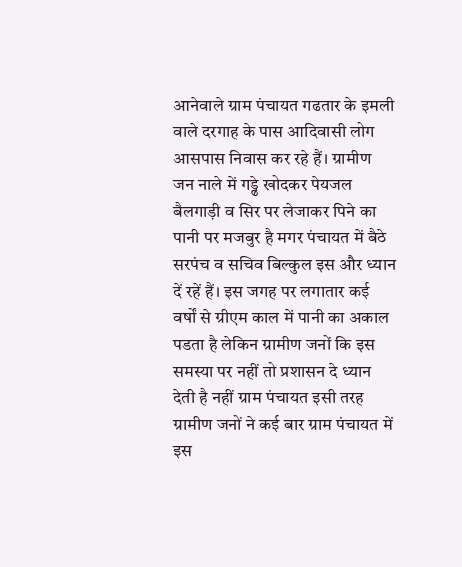आनेवाले ग्राम पंचायत गढतार के इमली वाले दरगाह के पास आदिवासी लोग आसपास निवास कर रहे हैं। ग्रामीण जन नाले में गड्ढे खोदकर पेयजल बैलगाड़ी व सिर पर लेजाकर पिने का पानी पर मजबुर है मगर पंचायत में बैठे सरपंच व सचिव बिल्कुल इस और ध्यान दें रहें हैं। इस जगह पर लगातार कई वर्षों से ग्रीएम काल में पानी का अकाल पडता है लेकिन ग्रामीण जनों कि इस समस्या पर नहीं तो प्रशासन दे ध्यान देती है नहीं ग्राम पंचायत इसी तरह ग्रामीण जनों ने कई बार ग्राम पंचायत में इस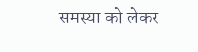समस्या को लेकर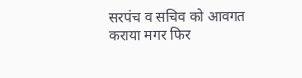सरपंच व सचिव को आवगत कराया मगर फिर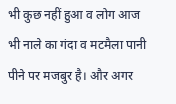भी कुछ नहीं हुआ व लोग आज भी नाले का गंदा व मटमैला पानी पीने पर मजबुर है। और अगर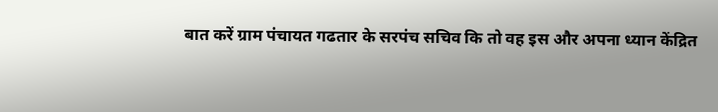बात करें ग्राम पंचायत गढतार के सरपंच सचिव कि तो वह इस और अपना ध्यान केंद्रित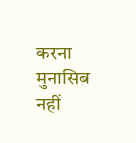करना मुनासिब नहीं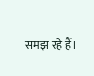समझ रहे हैं।